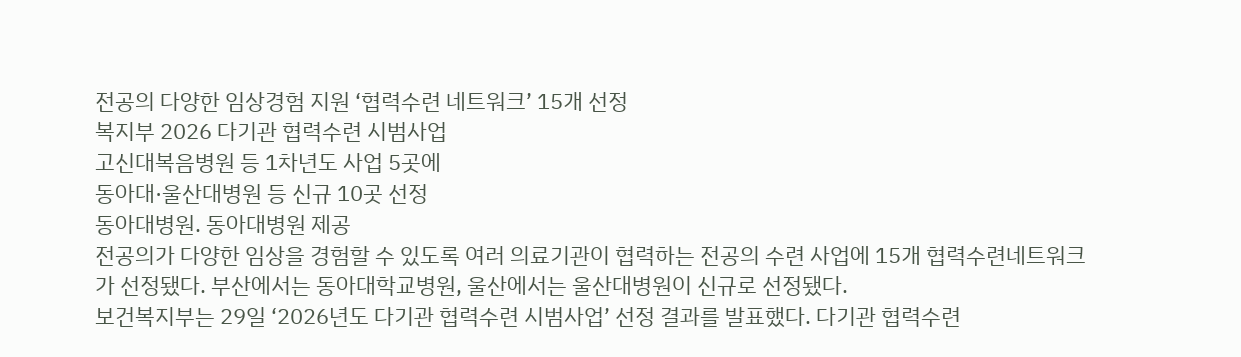전공의 다양한 임상경험 지원 ‘협력수련 네트워크’ 15개 선정
복지부 2026 다기관 협력수련 시범사업
고신대복음병원 등 1차년도 사업 5곳에
동아대·울산대병원 등 신규 10곳 선정
동아대병원. 동아대병원 제공
전공의가 다양한 임상을 경험할 수 있도록 여러 의료기관이 협력하는 전공의 수련 사업에 15개 협력수련네트워크가 선정됐다. 부산에서는 동아대학교병원, 울산에서는 울산대병원이 신규로 선정됐다.
보건복지부는 29일 ‘2026년도 다기관 협력수련 시범사업’ 선정 결과를 발표했다. 다기관 협력수련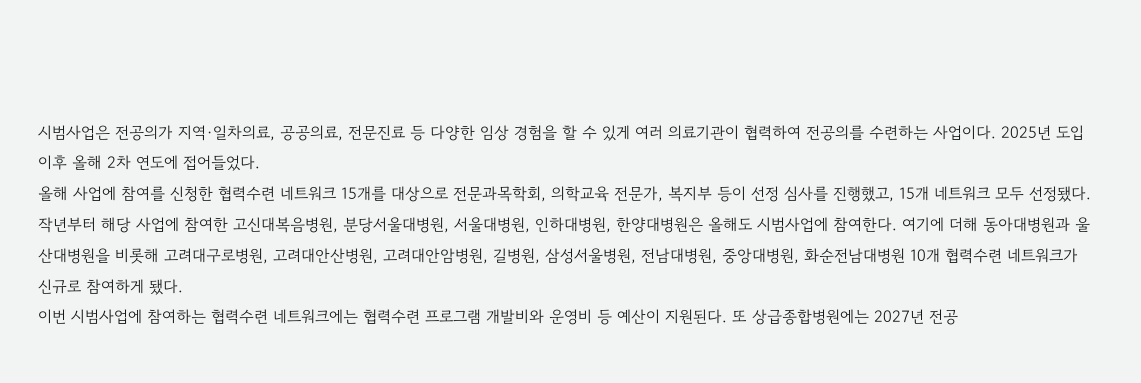시범사업은 전공의가 지역·일차의료, 공공의료, 전문진료 등 다양한 임상 경험을 할 수 있게 여러 의료기관이 협력하여 전공의를 수련하는 사업이다. 2025년 도입 이후 올해 2차 연도에 접어들었다.
올해 사업에 참여를 신청한 협력수련 네트워크 15개를 대상으로 전문과목학회, 의학교육 전문가, 복지부 등이 선정 심사를 진행했고, 15개 네트워크 모두 선정됐다.
작년부터 해당 사업에 참여한 고신대복음병원, 분당서울대병원, 서울대병원, 인하대병원, 한양대병원은 올해도 시범사업에 참여한다. 여기에 더해 동아대병원과 울산대병원을 비롯해 고려대구로병원, 고려대안산병원, 고려대안암병원, 길병원, 삼성서울병원, 전남대병원, 중앙대병원, 화순전남대병원 10개 협력수련 네트워크가 신규로 참여하게 됐다.
이번 시범사업에 참여하는 협력수련 네트워크에는 협력수련 프로그램 개발비와 운영비 등 예산이 지원된다. 또 상급종합병원에는 2027년 전공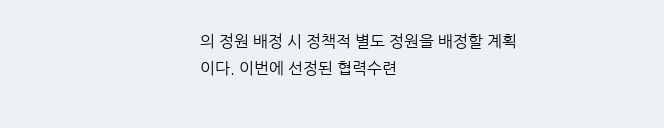의 정원 배정 시 정책적 별도 정원을 배정할 계획이다. 이번에 선정된 협력수련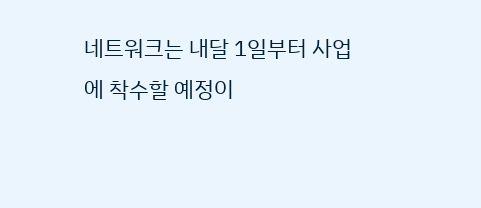네트워크는 내달 1일부터 사업에 착수할 예정이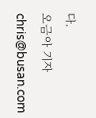다.
오금아 기자 chris@busan.com